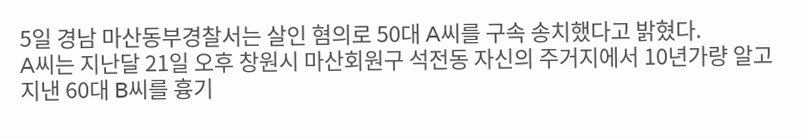5일 경남 마산동부경찰서는 살인 혐의로 50대 A씨를 구속 송치했다고 밝혔다.
A씨는 지난달 21일 오후 창원시 마산회원구 석전동 자신의 주거지에서 10년가량 알고 지낸 60대 B씨를 흉기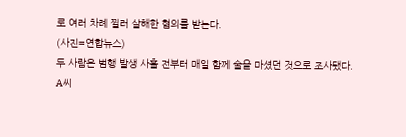로 여러 차례 찔러 살해한 혐의를 받는다.
(사진=연합뉴스)
두 사람은 범행 발생 사흘 전부터 매일 함께 술을 마셨던 것으로 조사됐다.
A씨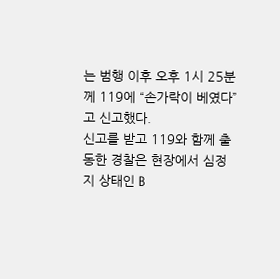는 범행 이후 오후 1시 25분께 119에 “손가락이 베였다”고 신고했다.
신고를 받고 119와 함께 출동한 경찰은 현장에서 심정지 상태인 B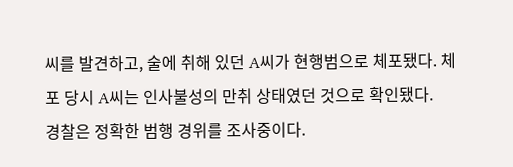씨를 발견하고, 술에 취해 있던 A씨가 현행범으로 체포됐다. 체포 당시 A씨는 인사불성의 만취 상태였던 것으로 확인됐다.
경찰은 정확한 범행 경위를 조사중이다.